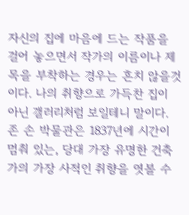자신의 집에 마음에 드는 작품을 걸어 놓으면서 작가의 이름이나 제목을 부착하는 경우는 흔치 않을것이다. 나의 취향으로 가득찬 집이 아닌 갤러리처럼 보일테니 말이다. 존 손 박물관은 1837년에 시간이 멈춰 있는, 당대 가장 유명한 건축가의 가장 사적인 취향을 엿볼 수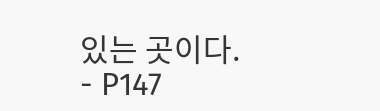있는 곳이다. - P147